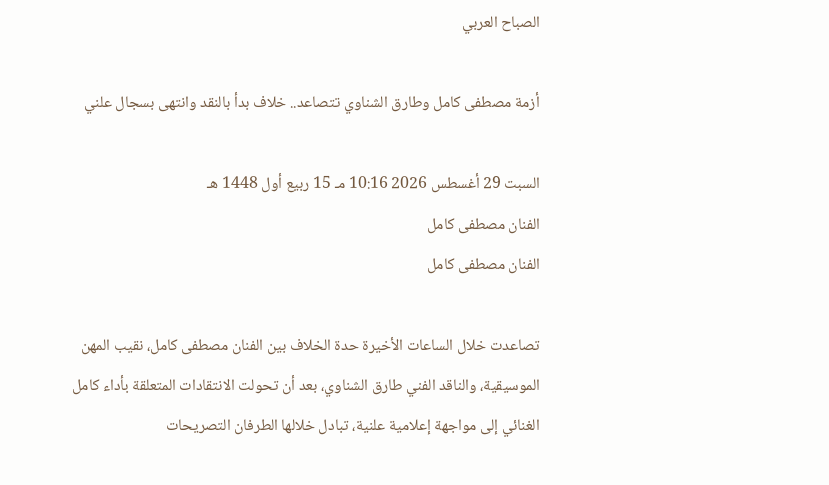الصباح العربي

أزمة مصطفى كامل وطارق الشناوي تتصاعد.. خلاف بدأ بالنقد وانتهى بسجال علني

السبت 29 أغسطس 2026 10:16 مـ 15 ربيع أول 1448 هـ
الفنان مصطفى كامل
الفنان مصطفى كامل

تصاعدت خلال الساعات الأخيرة حدة الخلاف بين الفنان مصطفى كامل، نقيب المهن الموسيقية، والناقد الفني طارق الشناوي، بعد أن تحولت الانتقادات المتعلقة بأداء كامل الغنائي إلى مواجهة إعلامية علنية، تبادل خلالها الطرفان التصريحات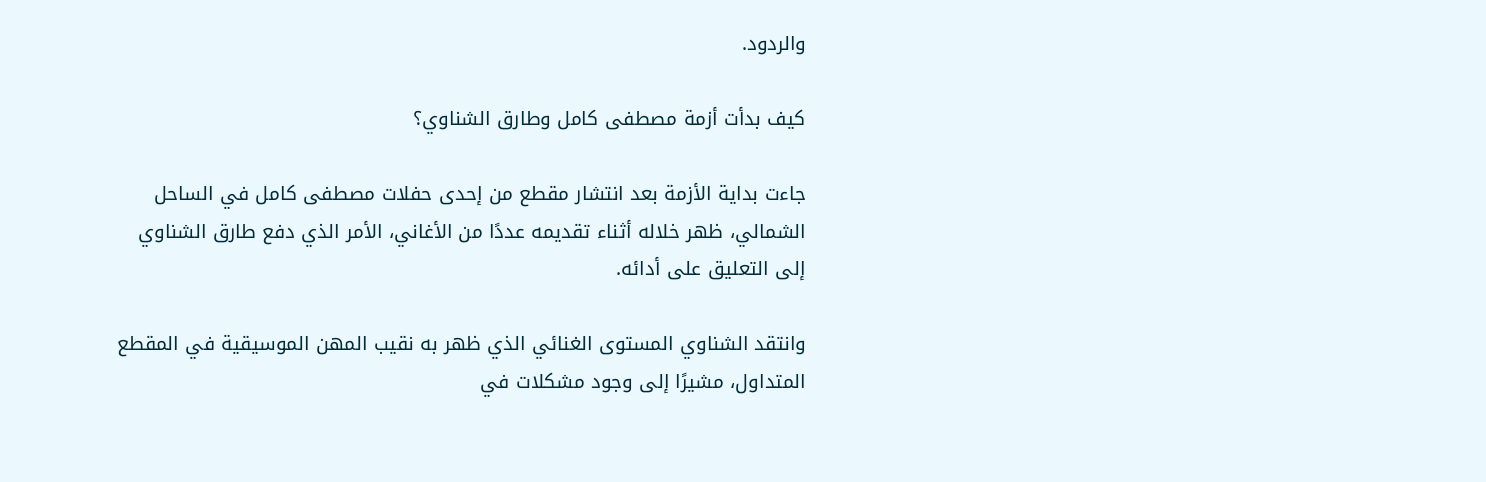والردود.

كيف بدأت أزمة مصطفى كامل وطارق الشناوي؟

جاءت بداية الأزمة بعد انتشار مقطع من إحدى حفلات مصطفى كامل في الساحل الشمالي، ظهر خلاله أثناء تقديمه عددًا من الأغاني، الأمر الذي دفع طارق الشناوي إلى التعليق على أدائه.

وانتقد الشناوي المستوى الغنائي الذي ظهر به نقيب المهن الموسيقية في المقطع المتداول، مشيرًا إلى وجود مشكلات في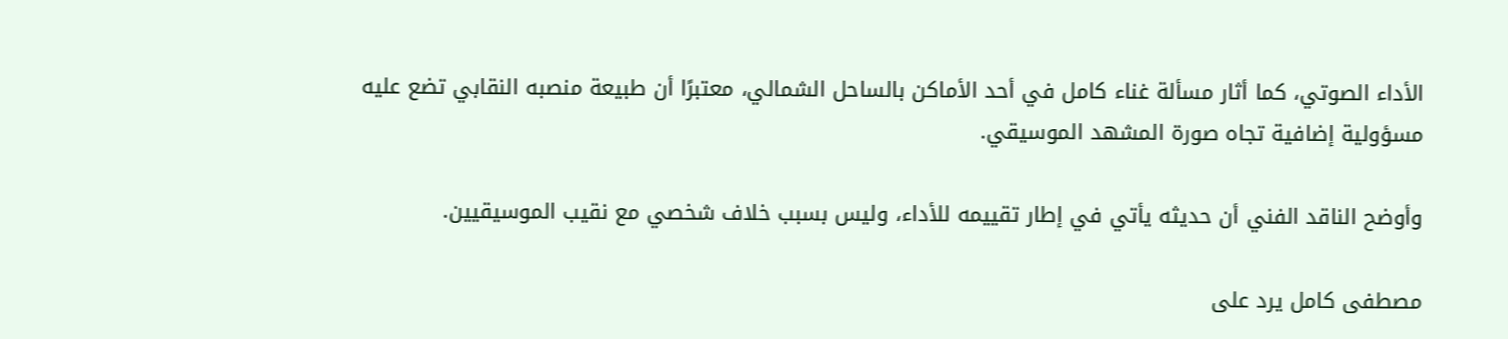الأداء الصوتي، كما أثار مسألة غناء كامل في أحد الأماكن بالساحل الشمالي، معتبرًا أن طبيعة منصبه النقابي تضع عليه مسؤولية إضافية تجاه صورة المشهد الموسيقي.

وأوضح الناقد الفني أن حديثه يأتي في إطار تقييمه للأداء، وليس بسبب خلاف شخصي مع نقيب الموسيقيين.

مصطفى كامل يرد على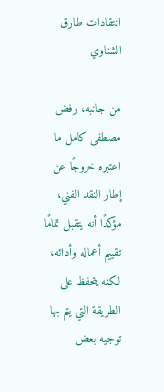انتقادات طارق الشناوي

من جانبه، رفض مصطفى كامل ما اعتبره خروجًا عن إطار النقد الفني، مؤكدًا أنه يتقبل تمامًا تقييم أعماله وأدائه، لكنه يتحفظ على الطريقة التي يتم بها توجيه بعض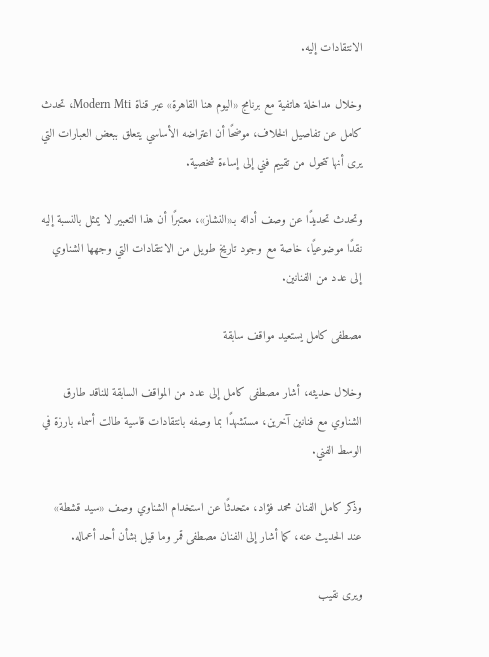الانتقادات إليه.

وخلال مداخلة هاتفية مع برنامج «اليوم هنا القاهرة» عبر قناة Modern Mti، تحدث كامل عن تفاصيل الخلاف، موضحًا أن اعتراضه الأساسي يتعلق ببعض العبارات التي يرى أنها تتحول من تقييم فني إلى إساءة شخصية.

وتحدث تحديدًا عن وصف أدائه بـ«النشاز»، معتبرًا أن هذا التعبير لا يمثل بالنسبة إليه نقدًا موضوعيًا، خاصة مع وجود تاريخ طويل من الانتقادات التي وجهها الشناوي إلى عدد من الفنانين.

مصطفى كامل يستعيد مواقف سابقة

وخلال حديثه، أشار مصطفى كامل إلى عدد من المواقف السابقة للناقد طارق الشناوي مع فنانين آخرين، مستشهدًا بما وصفه بانتقادات قاسية طالت أسماء بارزة في الوسط الفني.

وذكر كامل الفنان محمد فؤاد، متحدثًا عن استخدام الشناوي وصف «سيد قشطة» عند الحديث عنه، كما أشار إلى الفنان مصطفى قمر وما قيل بشأن أحد أعماله.

ويرى نقيب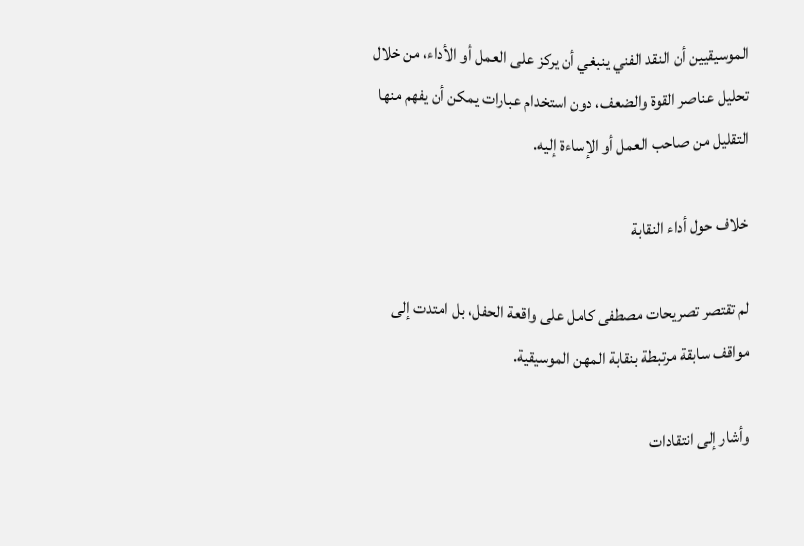الموسيقيين أن النقد الفني ينبغي أن يركز على العمل أو الأداء، من خلال تحليل عناصر القوة والضعف، دون استخدام عبارات يمكن أن يفهم منها التقليل من صاحب العمل أو الإساءة إليه.

خلاف حول أداء النقابة

لم تقتصر تصريحات مصطفى كامل على واقعة الحفل، بل امتدت إلى مواقف سابقة مرتبطة بنقابة المهن الموسيقية.

وأشار إلى انتقادات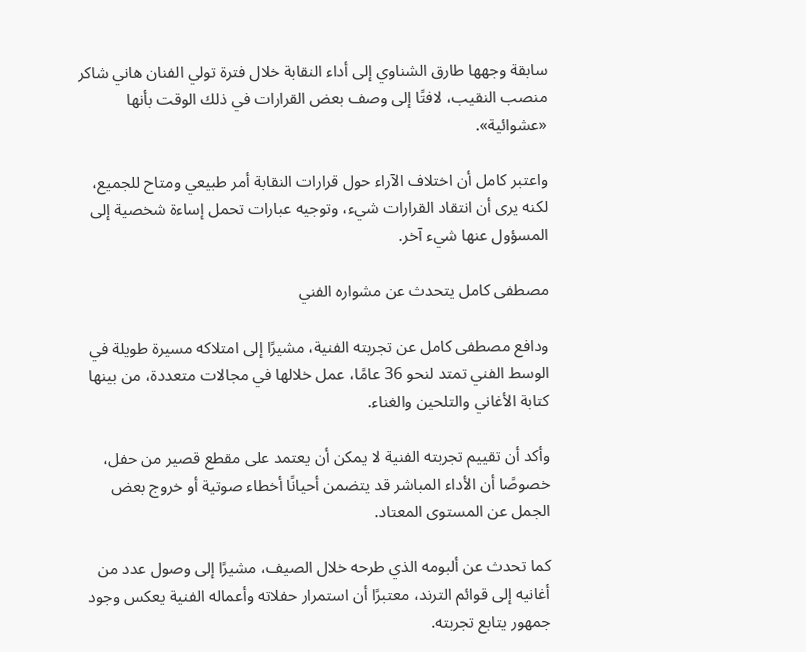سابقة وجهها طارق الشناوي إلى أداء النقابة خلال فترة تولي الفنان هاني شاكر منصب النقيب، لافتًا إلى وصف بعض القرارات في ذلك الوقت بأنها «عشوائية».

واعتبر كامل أن اختلاف الآراء حول قرارات النقابة أمر طبيعي ومتاح للجميع، لكنه يرى أن انتقاد القرارات شيء، وتوجيه عبارات تحمل إساءة شخصية إلى المسؤول عنها شيء آخر.

مصطفى كامل يتحدث عن مشواره الفني

ودافع مصطفى كامل عن تجربته الفنية، مشيرًا إلى امتلاكه مسيرة طويلة في الوسط الفني تمتد لنحو 36 عامًا، عمل خلالها في مجالات متعددة، من بينها كتابة الأغاني والتلحين والغناء.

وأكد أن تقييم تجربته الفنية لا يمكن أن يعتمد على مقطع قصير من حفل، خصوصًا أن الأداء المباشر قد يتضمن أحيانًا أخطاء صوتية أو خروج بعض الجمل عن المستوى المعتاد.

كما تحدث عن ألبومه الذي طرحه خلال الصيف، مشيرًا إلى وصول عدد من أغانيه إلى قوائم الترند، معتبرًا أن استمرار حفلاته وأعماله الفنية يعكس وجود جمهور يتابع تجربته.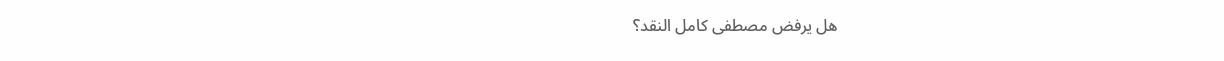هل يرفض مصطفى كامل النقد؟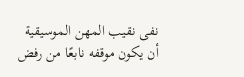نفى نقيب المهن الموسيقية أن يكون موقفه نابعًا من رفض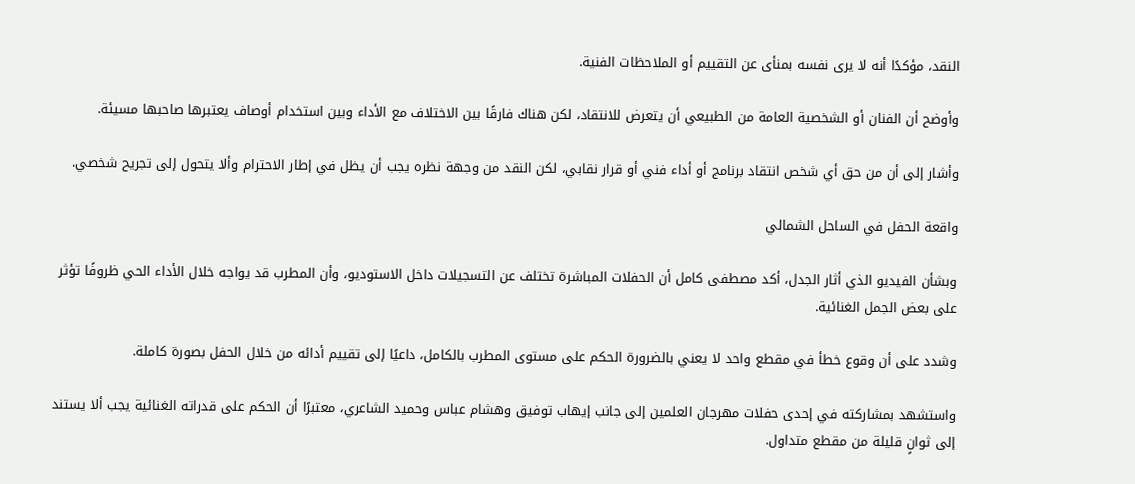النقد، مؤكدًا أنه لا يرى نفسه بمنأى عن التقييم أو الملاحظات الفنية.

وأوضح أن الفنان أو الشخصية العامة من الطبيعي أن يتعرض للانتقاد، لكن هناك فارقًا بين الاختلاف مع الأداء وبين استخدام أوصاف يعتبرها صاحبها مسيئة.

وأشار إلى أن من حق أي شخص انتقاد برنامج أو أداء فني أو قرار نقابي، لكن النقد من وجهة نظره يجب أن يظل في إطار الاحترام وألا يتحول إلى تجريح شخصي.

واقعة الحفل في الساحل الشمالي

وبشأن الفيديو الذي أثار الجدل، أكد مصطفى كامل أن الحفلات المباشرة تختلف عن التسجيلات داخل الاستوديو، وأن المطرب قد يواجه خلال الأداء الحي ظروفًا تؤثر على بعض الجمل الغنائية.

وشدد على أن وقوع خطأ في مقطع واحد لا يعني بالضرورة الحكم على مستوى المطرب بالكامل، داعيًا إلى تقييم أدائه من خلال الحفل بصورة كاملة.

واستشهد بمشاركته في إحدى حفلات مهرجان العلمين إلى جانب إيهاب توفيق وهشام عباس وحميد الشاعري، معتبرًا أن الحكم على قدراته الغنائية يجب ألا يستند إلى ثوانٍ قليلة من مقطع متداول.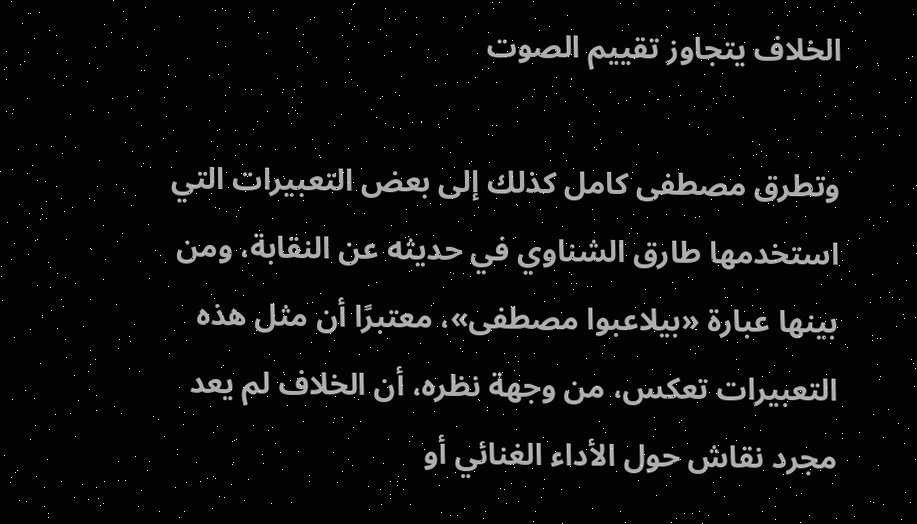الخلاف يتجاوز تقييم الصوت

وتطرق مصطفى كامل كذلك إلى بعض التعبيرات التي استخدمها طارق الشناوي في حديثه عن النقابة، ومن بينها عبارة «بيلاعبوا مصطفى»، معتبرًا أن مثل هذه التعبيرات تعكس، من وجهة نظره، أن الخلاف لم يعد مجرد نقاش حول الأداء الغنائي أو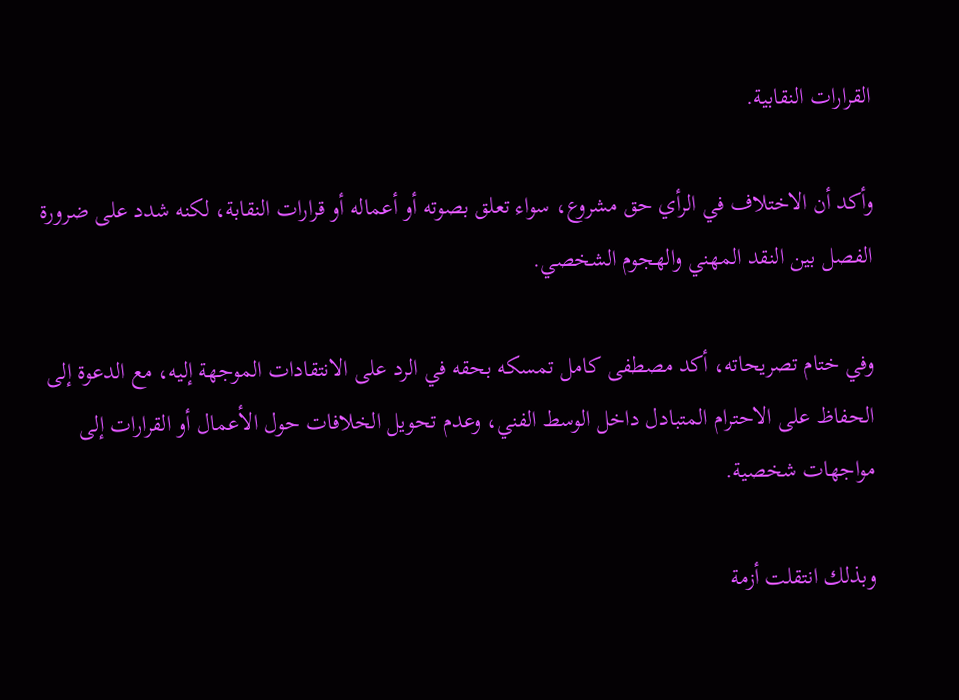القرارات النقابية.

وأكد أن الاختلاف في الرأي حق مشروع، سواء تعلق بصوته أو أعماله أو قرارات النقابة، لكنه شدد على ضرورة الفصل بين النقد المهني والهجوم الشخصي.

وفي ختام تصريحاته، أكد مصطفى كامل تمسكه بحقه في الرد على الانتقادات الموجهة إليه، مع الدعوة إلى الحفاظ على الاحترام المتبادل داخل الوسط الفني، وعدم تحويل الخلافات حول الأعمال أو القرارات إلى مواجهات شخصية.

وبذلك انتقلت أزمة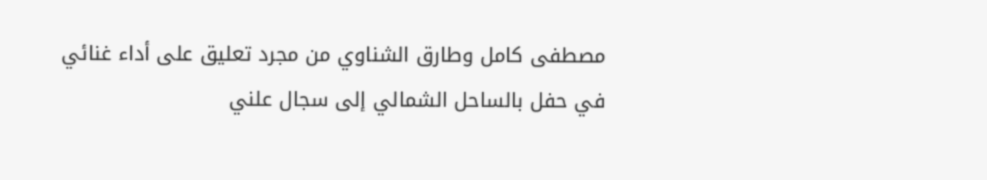مصطفى كامل وطارق الشناوي من مجرد تعليق على أداء غنائي في حفل بالساحل الشمالي إلى سجال علني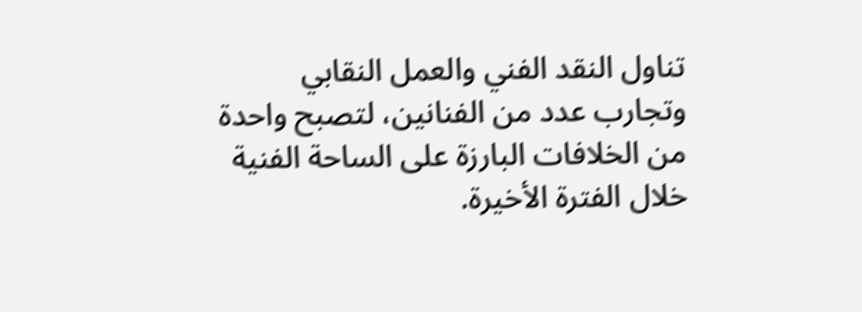تناول النقد الفني والعمل النقابي وتجارب عدد من الفنانين، لتصبح واحدة من الخلافات البارزة على الساحة الفنية خلال الفترة الأخيرة.